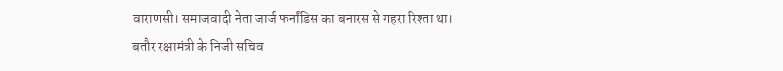वाराणसी। समाजवादी नेता जार्ज फर्नांडिस का बनारस से गहरा रिश्ता था। बतौर रक्षामंत्री के निजी सचिव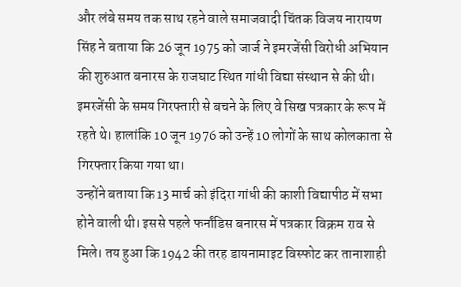और लंबे समय तक साथ रहने वाले समाजवादी चिंतक विजय नारायण सिंह ने बताया कि 26 जून 1975 को जार्ज ने इमरजेंसी विरोधी अभियान की शुरुआत बनारस के राजघाट स्थित गांधी विद्या संस्थान से की थी। इमरजेंसी के समय गिरफ्तारी से बचने के लिए वे सिख पत्रकार के रूप में रहते थे। हालांकि 10 जून 1976 को उन्हें 10 लोगों के साथ कोलकाता से गिरफ्तार किया गया था।
उन्होंने बताया कि 13 मार्च को इंदिरा गांधी की काशी विद्यापीठ में सभा होने वाली थी। इससे पहले फर्नांडिस बनारस में पत्रकार विक्रम राव से मिले। तय हुआ कि 1942 की तरह डायनामाइट विस्फोट कर तानाशाही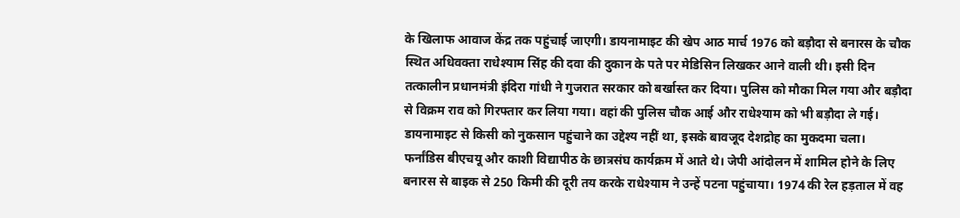के खिलाफ आवाज केंद्र तक पहुंचाई जाएगी। डायनामाइट की खेप आठ मार्च 1976 को बड़ौदा से बनारस के चौक स्थित अधिवक्ता राधेश्याम सिंह की दवा की दुकान के पते पर मेडिसिन लिखकर आने वाली थी। इसी दिन तत्कालीन प्रधानमंत्री इंदिरा गांधी ने गुजरात सरकार को बर्खास्त कर दिया। पुलिस को मौका मिल गया और बड़ौदा से विक्रम राव को गिरफ्तार कर लिया गया। वहां की पुलिस चौक आई और राधेश्याम को भी बड़ौदा ले गई। डायनामाइट से किसी को नुकसान पहुंचाने का उद्देश्य नहीं था, इसके बावजूद देशद्रोह का मुकदमा चला।
फर्नांडिस बीएचयू और काशी विद्यापीठ के छात्रसंघ कार्यक्रम में आते थे। जेपी आंदोलन में शामिल होने के लिए बनारस से बाइक से 250 किमी की दूरी तय करके राधेश्याम ने उन्हें पटना पहुंचाया। 1974 की रेल हड़ताल में वह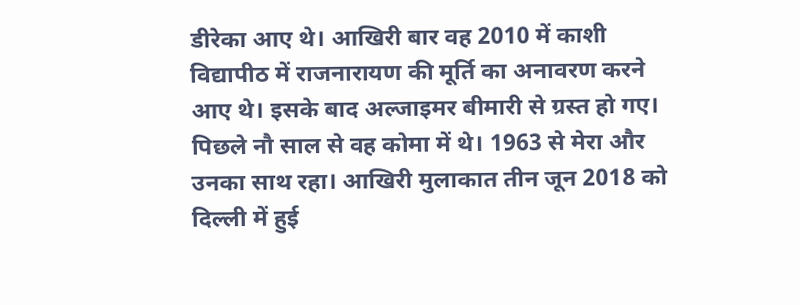डीरेका आए थे। आखिरी बार वह 2010 में काशी विद्यापीठ में राजनारायण की मूर्ति का अनावरण करने आए थे। इसके बाद अल्जाइमर बीमारी से ग्रस्त हो गए। पिछले नौ साल से वह कोमा में थे। 1963 से मेरा और उनका साथ रहा। आखिरी मुलाकात तीन जून 2018 को दिल्ली में हुई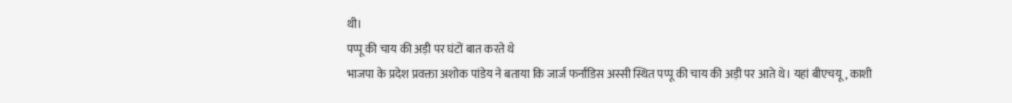थी।
पप्पू की चाय की अड़ी पर घंटों बात करते थे
भाजपा के प्रदेश प्रवक्ता अशोक पांडेय ने बताया कि जार्ज फर्नांडिस अस्सी स्थित पप्पू की चाय की अड़ी पर आते थे। यहां बीएचयू, काशी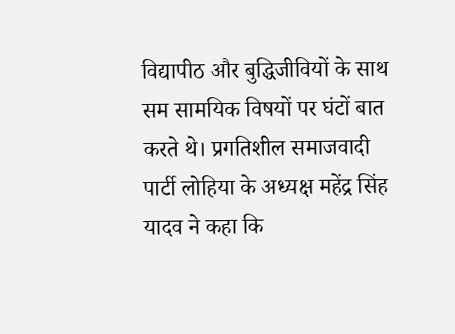विद्यापीठ और बुद्धिजीवियों के साथ सम सामयिक विषयों पर घंटों बात करते थे। प्रगतिशील समाजवादी पार्टी लोहिया के अध्यक्ष महेंद्र सिंह यादव ने कहा कि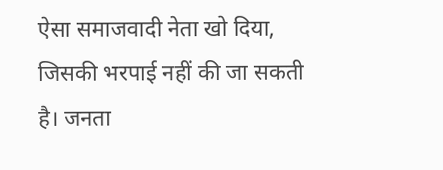ऐसा समाजवादी नेता खो दिया, जिसकी भरपाई नहीं की जा सकती है। जनता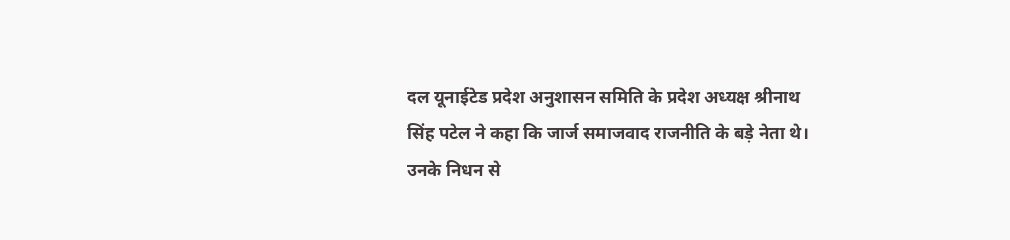दल यूनाईटेड प्रदेश अनुशासन समिति के प्रदेश अध्यक्ष श्रीनाथ सिंह पटेल ने कहा कि जार्ज समाजवाद राजनीति के बड़े नेता थे। उनके निधन से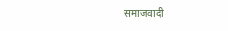समाजवादी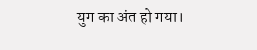युग का अंत हो गया।